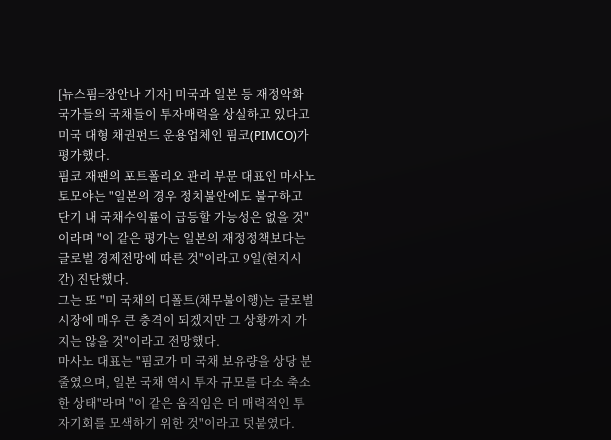[뉴스핌=장안나 기자] 미국과 일본 등 재정악화 국가들의 국채들이 투자매력을 상실하고 있다고 미국 대형 채권펀드 운용업체인 핌코(PIMCO)가 평가했다.
핌코 재팬의 포트폴리오 관리 부문 대표인 마사노 토모야는 "일본의 경우 정치불안에도 불구하고 단기 내 국채수익률이 급등할 가능성은 없을 것"이라며 "이 같은 평가는 일본의 재정정책보다는 글로벌 경제전망에 따른 것"이라고 9일(현지시간) 진단했다.
그는 또 "미 국채의 디폴트(채무불이행)는 글로벌 시장에 매우 큰 충격이 되겠지만 그 상황까지 가지는 않을 것"이라고 전망했다.
마사노 대표는 "핌코가 미 국채 보유량을 상당 분 줄였으며, 일본 국채 역시 투자 규모를 다소 축소한 상태"라며 "이 같은 움직임은 더 매력적인 투자기회를 모색하기 위한 것"이라고 덧붙였다.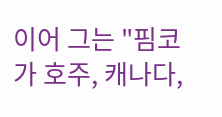이어 그는 "핌코가 호주, 캐나다,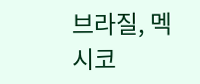브라질, 멕시코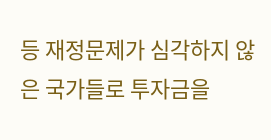등 재정문제가 심각하지 않은 국가들로 투자금을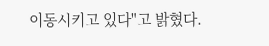이동시키고 있다"고 밝혔다.